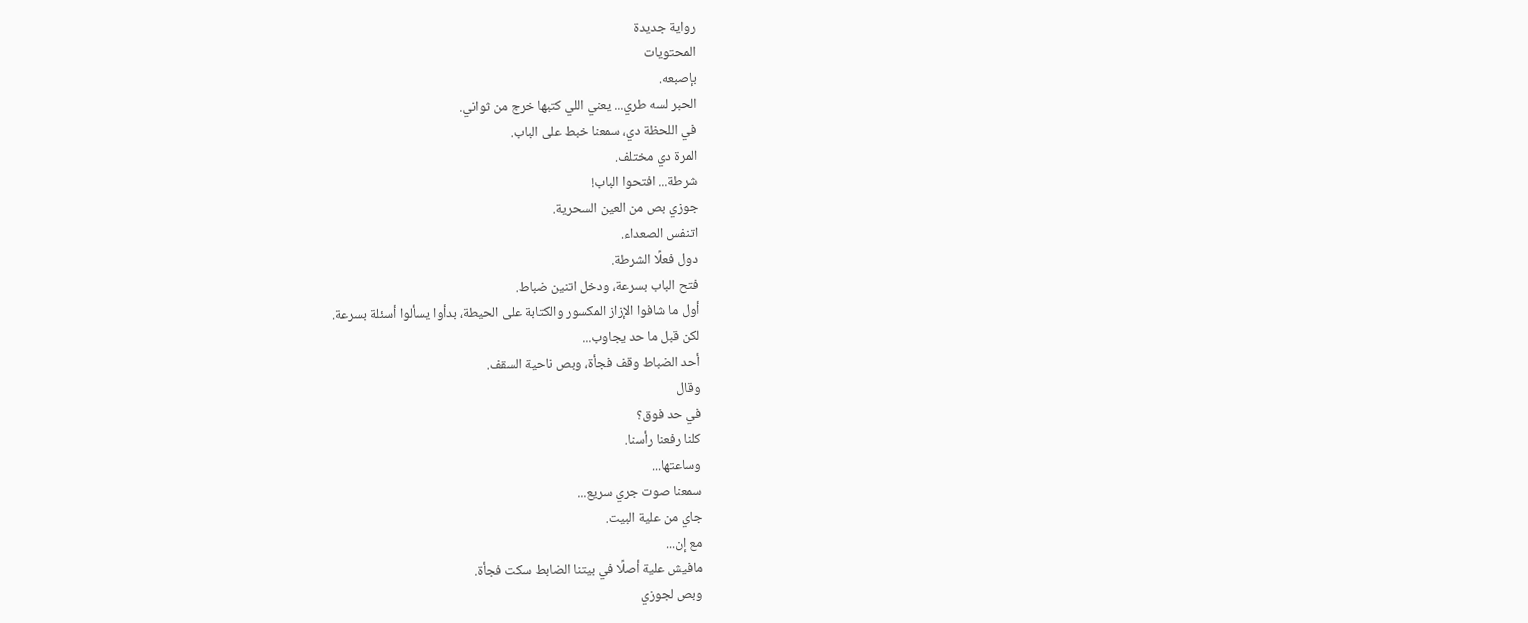رواية جديدة
المحتويات
بإصبعه.
الحبر لسه طري... يعني اللي كتبها خرج من ثواني.
في اللحظة دي، سمعنا خبط على الباب.
المرة دي مختلف.
شرطة... افتحوا الباب!
جوزي بص من العين السحرية.
اتنفس الصعداء.
دول فعلًا الشرطة.
فتح الباب بسرعة، ودخل اتنين ضباط.
أول ما شافوا الإزاز المكسور والكتابة على الحيطة، بدأوا يسألوا أسئلة بسرعة.
لكن قبل ما حد يجاوب...
أحد الضباط وقف فجأة، وبص ناحية السقف.
وقال
في حد فوق؟
كلنا رفعنا رأسنا.
وساعتها...
سمعنا صوت جري سريع...
جاي من علية البيت.
مع إن...
مافيش علية أصلًا في بيتنا الضابط سكت فجأة.
وبص لجوزي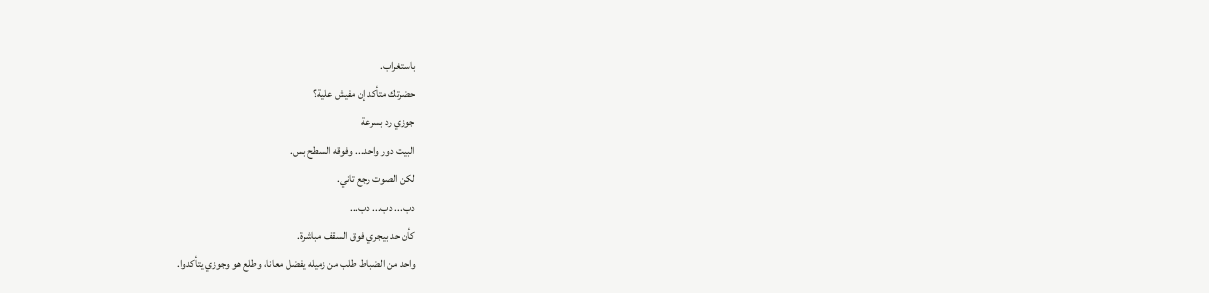باستغراب.
حضرتك متأكد إن مفيش علية؟
جوزي رد بسرعة
البيت دور واحد... وفوقه السطح بس.
لكن الصوت رجع تاني.
دب... دب... دب...
كأن حد بيجري فوق السقف مباشرة.
واحد من الضباط طلب من زميله يفضل معانا، وطلع هو وجوزي يتأكدوا.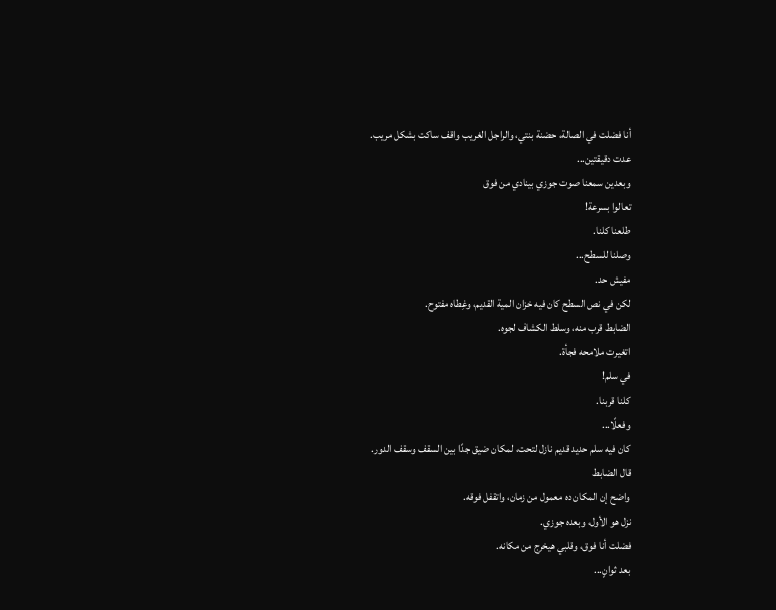أنا فضلت في الصالة، حضنة بنتي، والراجل الغريب واقف ساكت بشكل مريب.
عدت دقيقتين...
وبعدين سمعنا صوت جوزي بينادي من فوق
تعالوا بسرعة!
طلعنا كلنا.
وصلنا للسطح...
مفيش حد.
لكن في نص السطح كان فيه خزان المية القديم، وغِطاه مفتوح.
الضابط قرب منه، وسلط الكشاف لجوه.
اتغيرت ملامحه فجأة.
في سلم!
كلنا قربنا.
وفعلًا...
كان فيه سلم حديد قديم نازل لتحت، لمكان ضيق جدًا بين السقف وسقف الدور.
قال الضابط
واضح إن المكان ده معمول من زمان، واتقفل فوقه.
نزل هو الأول، وبعده جوزي.
فضلت أنا فوق، وقلبي هيخرج من مكانه.
بعد ثوانٍ...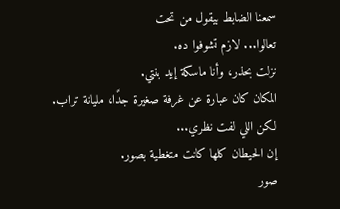سمعنا الضابط بيقول من تحت
تعالوا... لازم تشوفوا ده.
نزلت بحذر، وأنا ماسكة إيد بنتي.
المكان كان عبارة عن غرفة صغيرة جدًا، مليانة تراب.
لكن اللي لفت نظري...
إن الحيطان كلها كانت متغطية بصور.
صور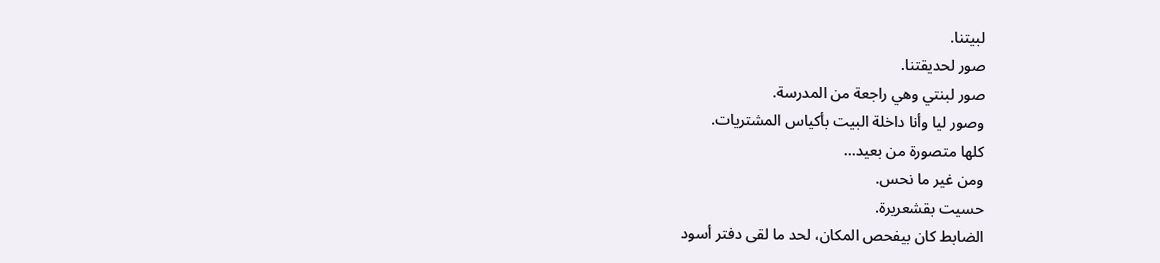لبيتنا.
صور لحديقتنا.
صور لبنتي وهي راجعة من المدرسة.
وصور ليا وأنا داخلة البيت بأكياس المشتريات.
كلها متصورة من بعيد...
ومن غير ما نحس.
حسيت بقشعريرة.
الضابط كان بيفحص المكان، لحد ما لقى دفتر أسود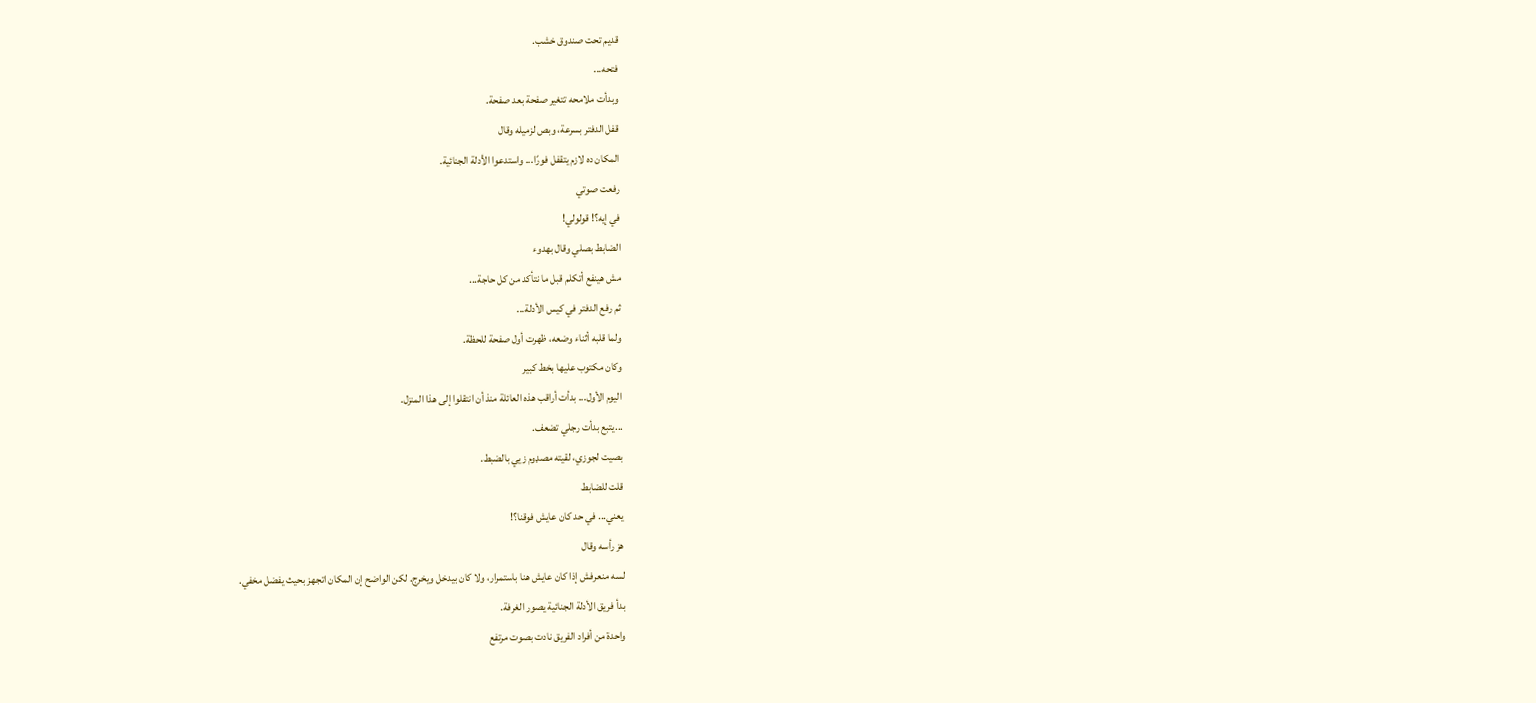قديم تحت صندوق خشب.
فتحه...
وبدأت ملامحه تتغير صفحة بعد صفحة.
قفل الدفتر بسرعة، وبص لزميله وقال
المكان ده لازم يتقفل فورًا... واستدعوا الأدلة الجنائية.
رفعت صوتي
في إيه؟! قولولي!
الضابط بصلي وقال بهدوء
مش هينفع أتكلم قبل ما نتأكد من كل حاجة...
ثم رفع الدفتر في كيس الأدلة...
ولما قلبه أثناء وضعه، ظهرت أول صفحة للحظة.
وكان مكتوب عليها بخط كبير
اليوم الأول... بدأت أراقب هذه العائلة منذ أن انتقلوا إلى هذا المنزل.
...يتبع بدأت رجلي تضعف.
بصيت لجوزي، لقيته مصډوم زيي بالضبط.
قلت للضابط
يعني... في حد كان عايش فوقنا؟!
هز رأسه وقال
لسه منعرفش إذا كان عايش هنا باستمرار، ولا كان بيدخل ويخرج. لكن الواضح إن المكان اتجهز بحيث يفضل مخفي.
بدأ فريق الأدلة الجنائية يصور الغرفة.
واحدة من أفراد الفريق نادت بصوت مرتفع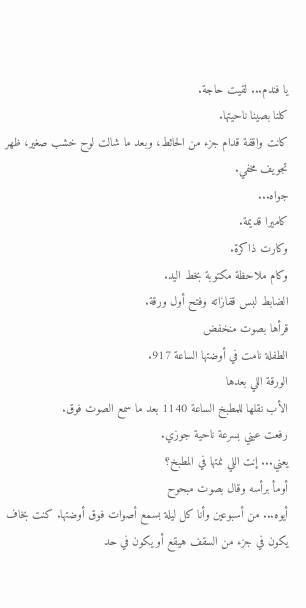يا فندم... لقيت حاجة.
كلنا بصينا ناحيتها.
كانت واقفة قدام جزء من الحائط، وبعد ما شالت لوح خشب صغير، ظهر تجويف مخفي.
جواه...
كاميرا قديمة.
وكارت ذاكرة.
وكام ملاحظة مكتوبة بخط اليد.
الضابط لبس قفازاته وفتح أول ورقة.
قرأها بصوت منخفض
الطفلة نامت في أوضتها الساعة 917.
الورقة اللي بعدها
الأب نقلها للمطبخ الساعة 1140 بعد ما سمع الصوت فوق.
رفعت عيني بسرعة ناحية جوزي.
يعني... إنت اللي نمتها في المطبخ؟
أومأ برأسه وقال بصوت مبحوح
أيوه... من أسبوعين وأنا كل ليلة بسمع أصوات فوق أوضتها. كنت بخاف يكون في جزء من السقف هيقع أو يكون في حد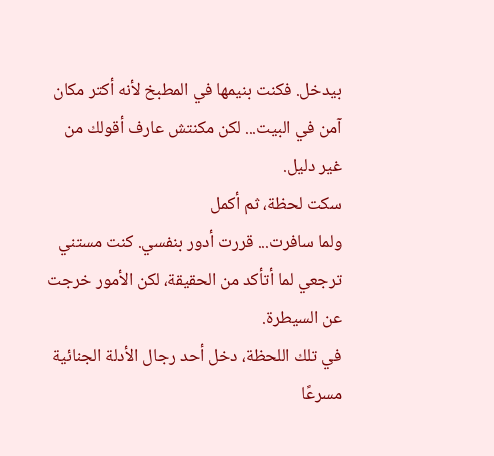بيدخل. فكنت بنيمها في المطبخ لأنه أكتر مكان آمن في البيت... لكن مكنتش عارف أقولك من غير دليل.
سكت لحظة، ثم أكمل
ولما سافرت... قررت أدور بنفسي. كنت مستني ترجعي لما أتأكد من الحقيقة، لكن الأمور خرجت عن السيطرة.
في تلك اللحظة، دخل أحد رجال الأدلة الجنائية مسرعًا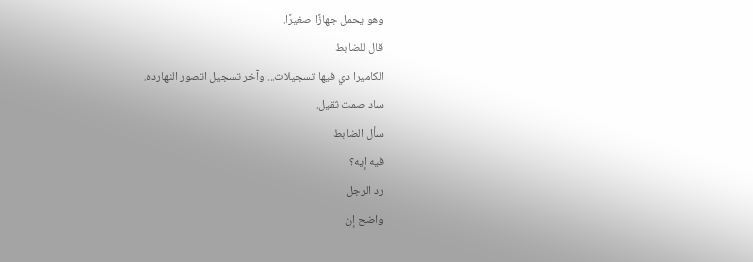وهو يحمل جهازًا صغيرًا.
قال للضابط
الكاميرا دي فيها تسجيلات... وآخر تسجيل اتصور النهارده.
ساد صمت ثقيل.
سأل الضابط
فيه إيه؟
رد الرجل
واضح إن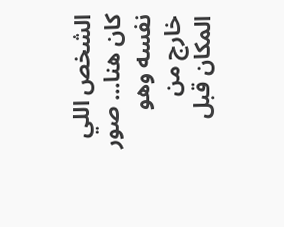الشخص اللي كان هنا... صور نفسه وهو خارج من المكان قبل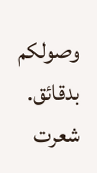وصولكم بدقائق.
شعرت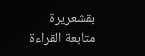بقشعريرة
متابعة القراءة